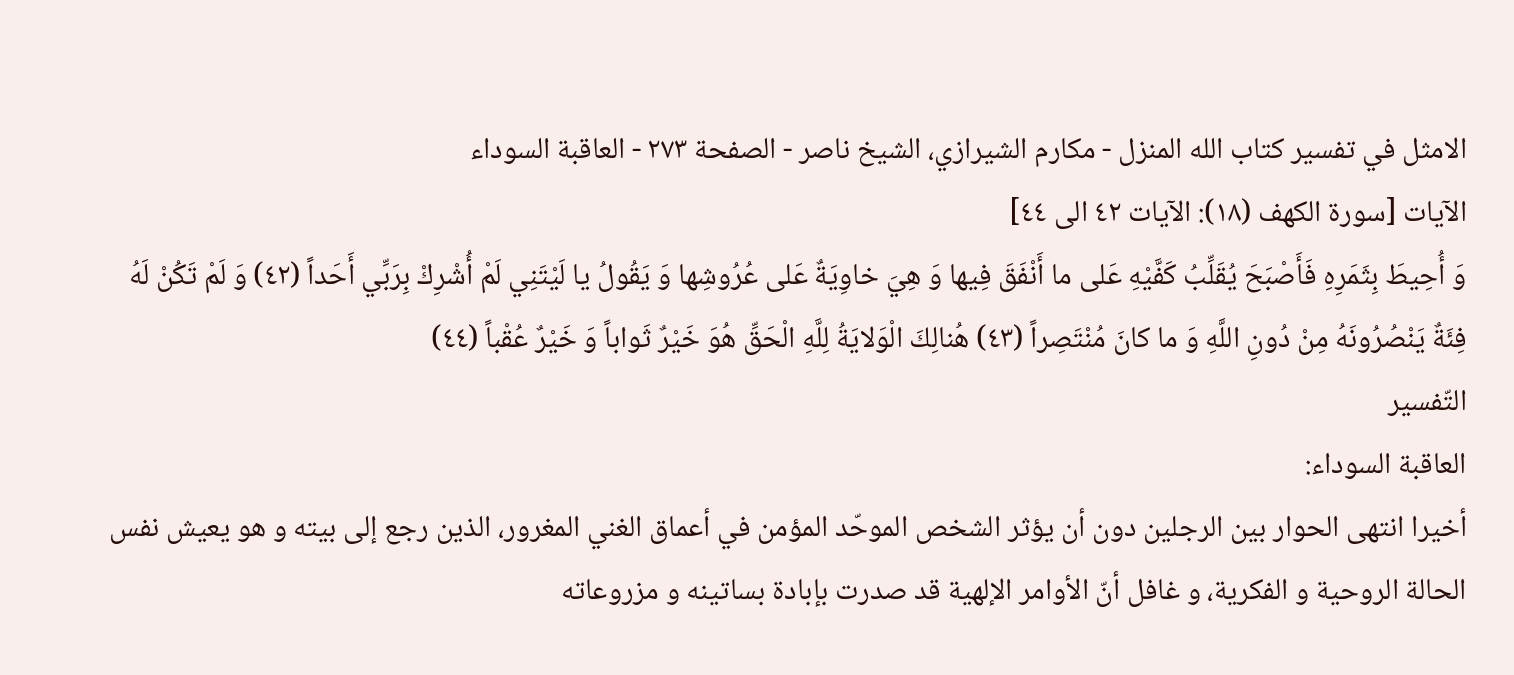الامثل في تفسير كتاب الله المنزل - مكارم الشيرازي، الشيخ ناصر - الصفحة ٢٧٣ - العاقبة السوداء
الآيات [سورة الكهف (١٨): الآيات ٤٢ الى ٤٤]
وَ أُحِيطَ بِثَمَرِهِ فَأَصْبَحَ يُقَلِّبُ كَفَّيْهِ عَلى ما أَنْفَقَ فِيها وَ هِيَ خاوِيَةٌ عَلى عُرُوشِها وَ يَقُولُ يا لَيْتَنِي لَمْ أُشْرِكْ بِرَبِّي أَحَداً (٤٢) وَ لَمْ تَكُنْ لَهُ فِئَةٌ يَنْصُرُونَهُ مِنْ دُونِ اللَّهِ وَ ما كانَ مُنْتَصِراً (٤٣) هُنالِكَ الْوَلايَةُ لِلَّهِ الْحَقِّ هُوَ خَيْرٌ ثَواباً وَ خَيْرٌ عُقْباً (٤٤)
التّفسير
العاقبة السوداء:
أخيرا انتهى الحوار بين الرجلين دون أن يؤثر الشخص الموحّد المؤمن في أعماق الغني المغرور، الذين رجع إلى بيته و هو يعيش نفس الحالة الروحية و الفكرية، و غافل أنّ الأوامر الإلهية قد صدرت بإبادة بساتينه و مزروعاته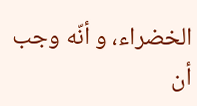الخضراء، و أنّه وجب أن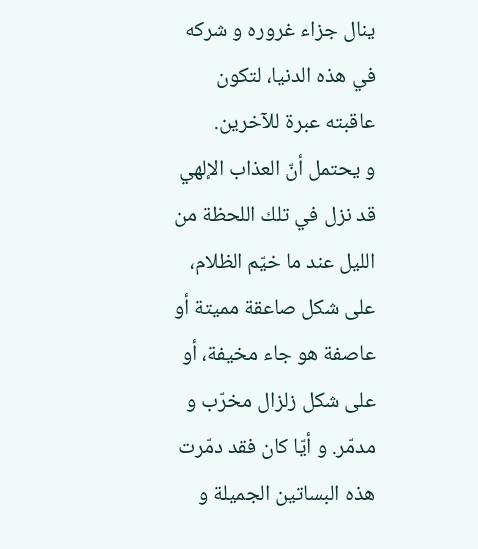ينال جزاء غروره و شركه في هذه الدنيا، لتكون عاقبته عبرة للآخرين.
و يحتمل أنّ العذاب الإلهي قد نزل في تلك اللحظة من الليل عند ما خيّم الظلام، على شكل صاعقة مميتة أو عاصفة هو جاء مخيفة، أو على شكل زلزال مخرّب و مدمّر. و أيّا كان فقد دمّرت هذه البساتين الجميلة و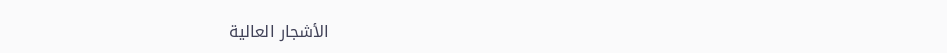الأشجار العالية